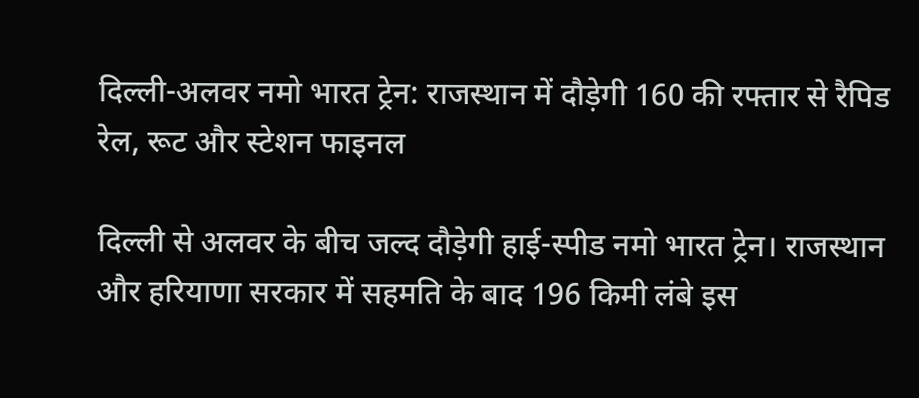दिल्ली-अलवर नमो भारत ट्रेन: राजस्थान में दौड़ेगी 160 की रफ्तार से रैपिड रेल, रूट और स्टेशन फाइनल

दिल्ली से अलवर के बीच जल्द दौड़ेगी हाई-स्पीड नमो भारत ट्रेन। राजस्थान और हरियाणा सरकार में सहमति के बाद 196 किमी लंबे इस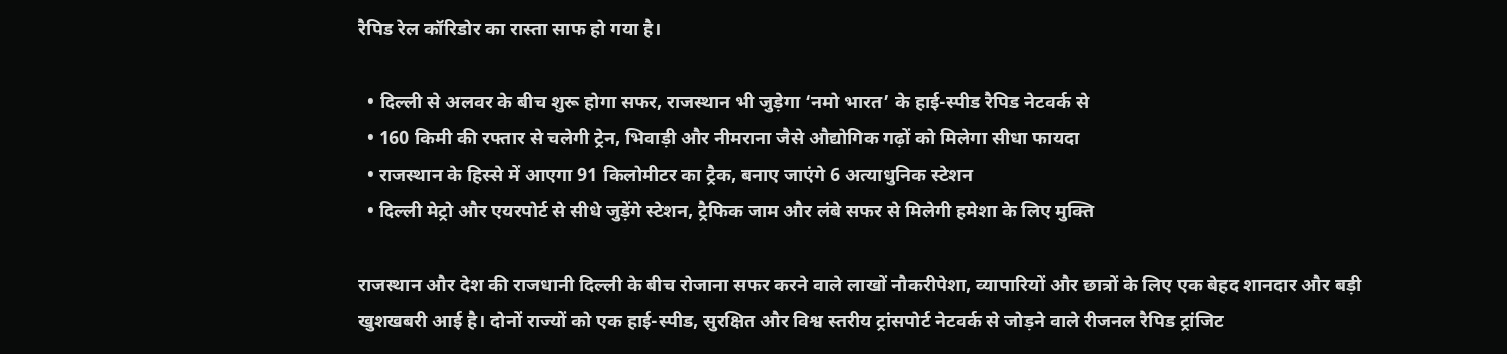रैपिड रेल कॉरिडोर का रास्ता साफ हो गया है।

  • दिल्ली से अलवर के बीच शुरू होगा सफर, राजस्थान भी जुड़ेगा ‘नमो भारत’ के हाई-स्पीड रैपिड नेटवर्क से
  • 160 किमी की रफ्तार से चलेगी ट्रेन, भिवाड़ी और नीमराना जैसे औद्योगिक गढ़ों को मिलेगा सीधा फायदा
  • राजस्थान के हिस्से में आएगा 91 किलोमीटर का ट्रैक, बनाए जाएंगे 6 अत्याधुनिक स्टेशन
  • दिल्ली मेट्रो और एयरपोर्ट से सीधे जुड़ेंगे स्टेशन, ट्रैफिक जाम और लंबे सफर से मिलेगी हमेशा के लिए मुक्ति

राजस्थान और देश की राजधानी दिल्ली के बीच रोजाना सफर करने वाले लाखों नौकरीपेशा, व्यापारियों और छात्रों के लिए एक बेहद शानदार और बड़ी खुशखबरी आई है। दोनों राज्यों को एक हाई-स्पीड, सुरक्षित और विश्व स्तरीय ट्रांसपोर्ट नेटवर्क से जोड़ने वाले रीजनल रैपिड ट्रांजिट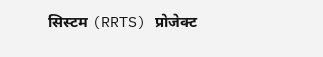सिस्टम (RRTS) प्रोजेक्ट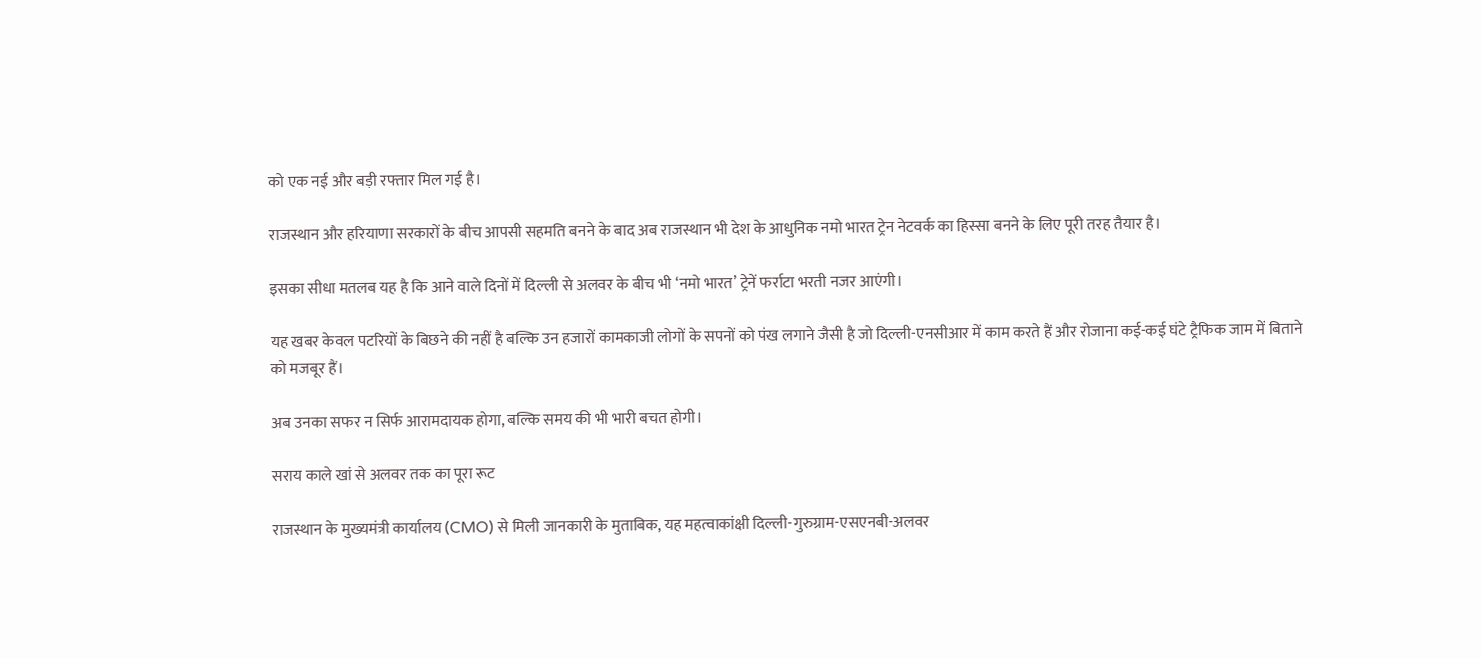को एक नई और बड़ी रफ्तार मिल गई है।

राजस्थान और हरियाणा सरकारों के बीच आपसी सहमति बनने के बाद अब राजस्थान भी देश के आधुनिक नमो भारत ट्रेन नेटवर्क का हिस्सा बनने के लिए पूरी तरह तैयार है।

इसका सीधा मतलब यह है कि आने वाले दिनों में दिल्ली से अलवर के बीच भी ‘नमो भारत’ ट्रेनें फर्राटा भरती नजर आएंगी।

यह खबर केवल पटरियों के बिछने की नहीं है बल्कि उन हजारों कामकाजी लोगों के सपनों को पंख लगाने जैसी है जो दिल्ली-एनसीआर में काम करते हैं और रोजाना कई-कई घंटे ट्रैफिक जाम में बिताने को मजबूर हैं।

अब उनका सफर न सिर्फ आरामदायक होगा, बल्कि समय की भी भारी बचत होगी।

सराय काले खां से अलवर तक का पूरा रूट

राजस्थान के मुख्यमंत्री कार्यालय (CMO) से मिली जानकारी के मुताबिक, यह महत्वाकांक्षी दिल्ली-गुरुग्राम-एसएनबी-अलवर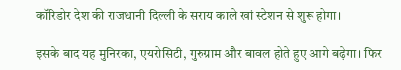कॉरिडोर देश की राजधानी दिल्ली के सराय काले खां स्टेशन से शुरू होगा।

इसके बाद यह मुनिरका, एयरोसिटी, गुरुग्राम और बावल होते हुए आगे बढ़ेगा। फिर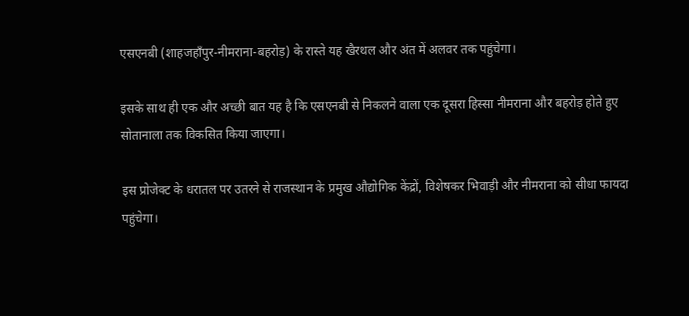एसएनबी (शाहजहाँपुर-नीमराना-बहरोड़) के रास्ते यह खैरथल और अंत में अलवर तक पहुंचेगा।

इसके साथ ही एक और अच्छी बात यह है कि एसएनबी से निकलने वाला एक दूसरा हिस्सा नीमराना और बहरोड़ होते हुए सोतानाला तक विकसित किया जाएगा।

इस प्रोजेक्ट के धरातल पर उतरने से राजस्थान के प्रमुख औद्योगिक केंद्रों, विशेषकर भिवाड़ी और नीमराना को सीधा फायदा पहुंचेगा।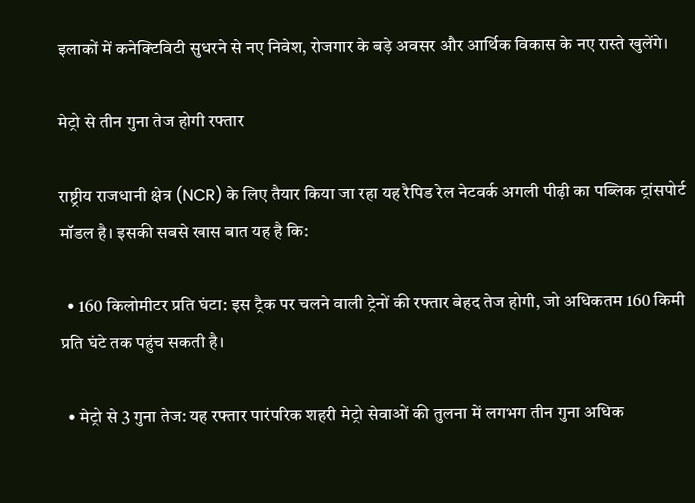इलाकों में कनेक्टिविटी सुधरने से नए निवेश, रोजगार के बड़े अवसर और आर्थिक विकास के नए रास्ते खुलेंगे।

मेट्रो से तीन गुना तेज होगी रफ्तार

राष्ट्रीय राजधानी क्षेत्र (NCR) के लिए तैयार किया जा रहा यह रैपिड रेल नेटवर्क अगली पीढ़ी का पब्लिक ट्रांसपोर्ट मॉडल है। इसकी सबसे खास बात यह है कि:

  • 160 किलोमीटर प्रति घंटा: इस ट्रैक पर चलने वाली ट्रेनों की रफ्तार बेहद तेज होगी, जो अधिकतम 160 किमी प्रति घंटे तक पहुंच सकती है।

  • मेट्रो से 3 गुना तेज: यह रफ्तार पारंपरिक शहरी मेट्रो सेवाओं की तुलना में लगभग तीन गुना अधिक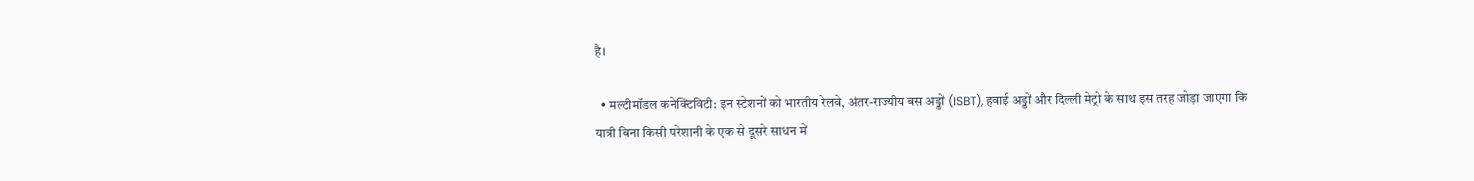है।

  • मल्टीमॉडल कनेक्टिविटी: इन स्टेशनों को भारतीय रेलवे, अंतर-राज्यीय बस अड्डों (ISBT), हवाई अड्डों और दिल्ली मेट्रो के साथ इस तरह जोड़ा जाएगा कि यात्री बिना किसी परेशानी के एक से दूसरे साधन में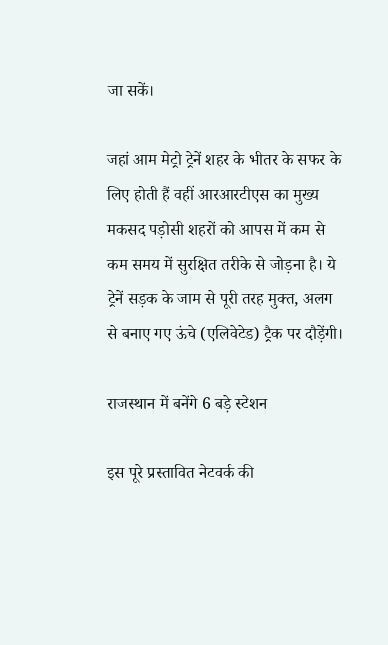जा सकें।

जहां आम मेट्रो ट्रेनें शहर के भीतर के सफर के लिए होती हैं वहीं आरआरटीएस का मुख्य मकसद पड़ोसी शहरों को आपस में कम से कम समय में सुरक्षित तरीके से जोड़ना है। ये ट्रेनें सड़क के जाम से पूरी तरह मुक्त, अलग से बनाए गए ऊंचे (एलिवेटेड) ट्रैक पर दौड़ेंगी।

राजस्थान में बनेंगे 6 बड़े स्टेशन

इस पूरे प्रस्तावित नेटवर्क की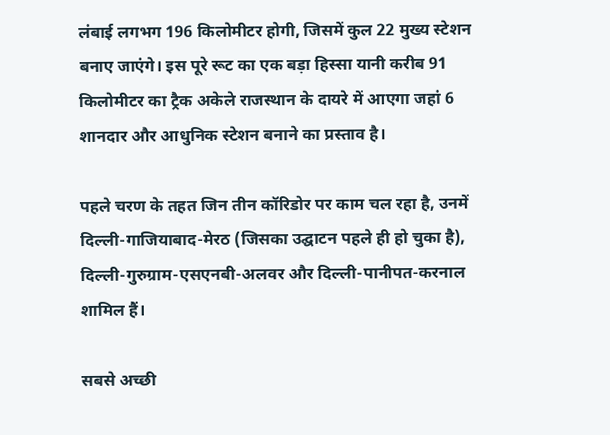लंबाई लगभग 196 किलोमीटर होगी, जिसमें कुल 22 मुख्य स्टेशन बनाए जाएंगे। इस पूरे रूट का एक बड़ा हिस्सा यानी करीब 91 किलोमीटर का ट्रैक अकेले राजस्थान के दायरे में आएगा जहां 6 शानदार और आधुनिक स्टेशन बनाने का प्रस्ताव है।

पहले चरण के तहत जिन तीन कॉरिडोर पर काम चल रहा है, उनमें दिल्ली-गाजियाबाद-मेरठ (जिसका उद्घाटन पहले ही हो चुका है), दिल्ली-गुरुग्राम-एसएनबी-अलवर और दिल्ली-पानीपत-करनाल शामिल हैं।

सबसे अच्छी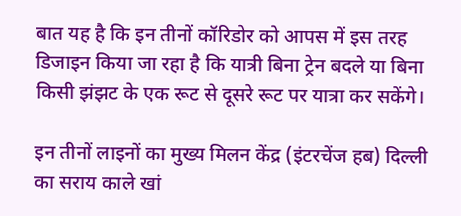बात यह है कि इन तीनों कॉरिडोर को आपस में इस तरह डिजाइन किया जा रहा है कि यात्री बिना ट्रेन बदले या बिना किसी झंझट के एक रूट से दूसरे रूट पर यात्रा कर सकेंगे।

इन तीनों लाइनों का मुख्य मिलन केंद्र (इंटरचेंज हब) दिल्ली का सराय काले खां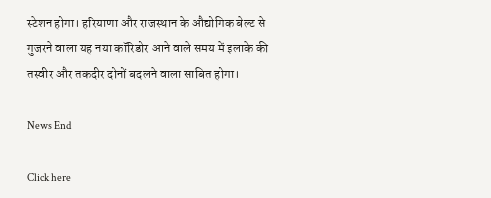स्टेशन होगा। हरियाणा और राजस्थान के औद्योगिक बेल्ट से गुजरने वाला यह नया कॉरिडोर आने वाले समय में इलाके की तस्वीर और तकदीर दोनों बदलने वाला साबित होगा।

News End

Click here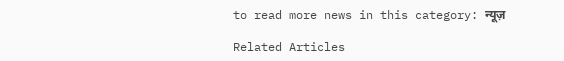to read more news in this category: न्यूज़

Related Articles